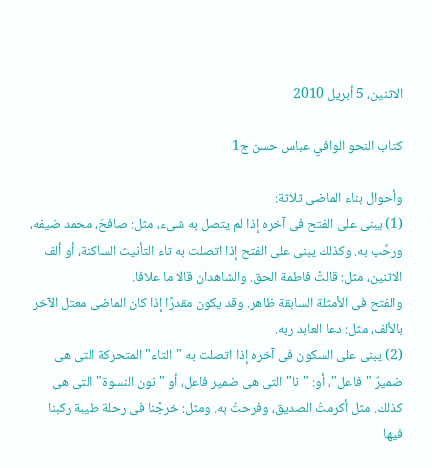الاثنين، 5 أبريل 2010

كتاب النحو الوافي عباس حسن ج1

وأحوال بناء الماضى ثلاثة:
(1) يبنى على الفتح فى آخره إذا لم يتصل به شىء، مثل: صافحَ، محمد ضيفه، ورحَّب به. وكذلك يبنى على الفتح إذا اتصلت به تاء التأنيث الساكنة، أو ألف الاثنين، مثل: قالتْ فاطمة الحق. والشاهدان قالا ما علافا.
والفتح فى الأمثلة السابقة ظاهر. وقد يكون مقدرًا إذا كان الماضى معتل الآخر بالألف، مثل: دعا العابد ربه.
(2) يبنى على السكون فى آخره إذا اتصلت به "التاء" المتحركة التى هى ضميرٌ "فاعل"، أو: "نا" التى هى ضمير فاعل، أو "نون النسوة" التى هى كذلك. مثل أكرمتُ الصديق، وفرحتُ به. ومثل: خرجْنا فى رحلة طيبة ركبنا فيها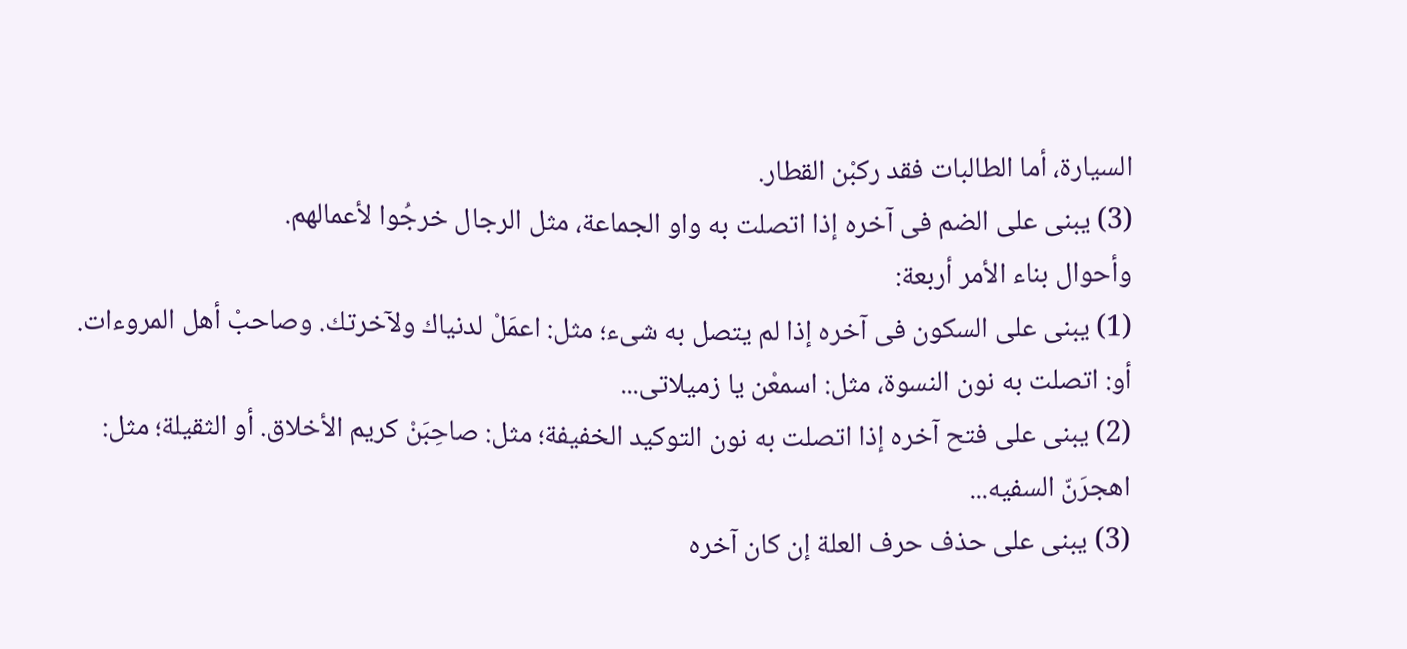السيارة، أما الطالبات فقد ركبْن القطار.
(3) يبنى على الضم فى آخره إذا اتصلت به واو الجماعة، مثل الرجال خرجُوا لأعمالهم.
وأحوال بناء الأمر أربعة:
(1) يبنى على السكون فى آخره إذا لم يتصل به شىء؛ مثل: اعمَلْ لدنياك ولآخرتك. وصاحبْ أهل المروءات. أو: اتصلت به نون النسوة، مثل: اسمعْن يا زميلاتى...
(2) يبنى على فتح آخره إذا اتصلت به نون التوكيد الخفيفة؛ مثل: صاحِبَنْ كريم الأخلاق. أو الثقيلة؛ مثل: اهجرَنّ السفيه...
(3) يبنى على حذف حرف العلة إن كان آخره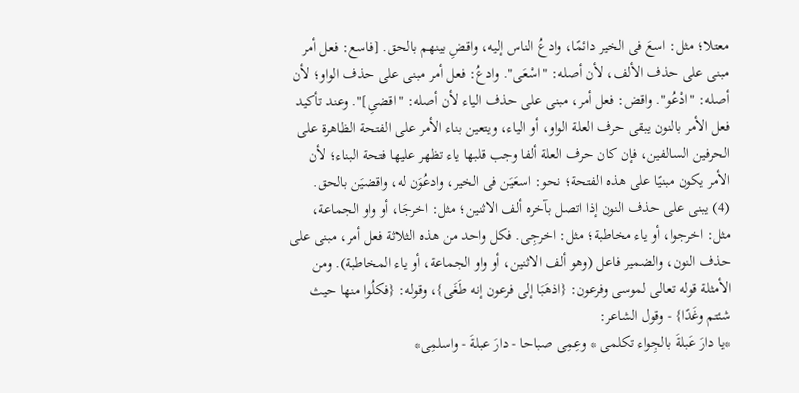معتلا؛ مثل: اسعَ فى الخير دائمًا، وادعُ الناس إليه، واقضِ بينهم بالحق. [فاسع: فعل أمر مبنى على حذف الألف، لأن أصله: "اسْعَى". وادعُ: فعل أمر مبنى على حذف الواو؛ لأن أصله: "ادْعُو". واقض: فعل أمر، مبنى على حذف الياء لأن أصله: "اقضىِ]". وعند تأكيد فعل الأمر بالنون يبقى حرف العلة الواو، أو الياء، ويتعين بناء الأمر على الفتحة الظاهرة على الحرفين السالفين، فإن كان حرف العلة ألفا وجب قلبها ياء تظهر عليها فتحة البناء؛ لأن الأمر يكون مبنيًا على هذه الفتحة؛ نحو: اسعَيَن فى الخير، وادعُوَن له، واقضيَن بالحق.
(4) يبنى على حذف النون إذا اتصل بآخره ألف الاثنين؛ مثل: اخرجَا، أو واو الجماعة، مثل: اخرجوا، أو ياء مخاطبة؛ مثل: اخرجِى. فكل واحد من هذه الثلاثة فعل أمر، مبنى على حذف النون، والضمير فاعل (وهو ألف الاثنين، أو واو الجماعة، أو ياء المخاطبة). ومن الأمثلة قوله تعالى لموسى وفرعون: {اذهَبَا إلى فرعون إنه طَغَى}، وقوله: {فكلُوا منها حيث شئتم وغَدًا} - وقول الشاعر:
*يا دارَ عَبلةَ بالجِواء تكلمى * وعِمِى صباحا - دارَ عبلةَ - واسلمِى*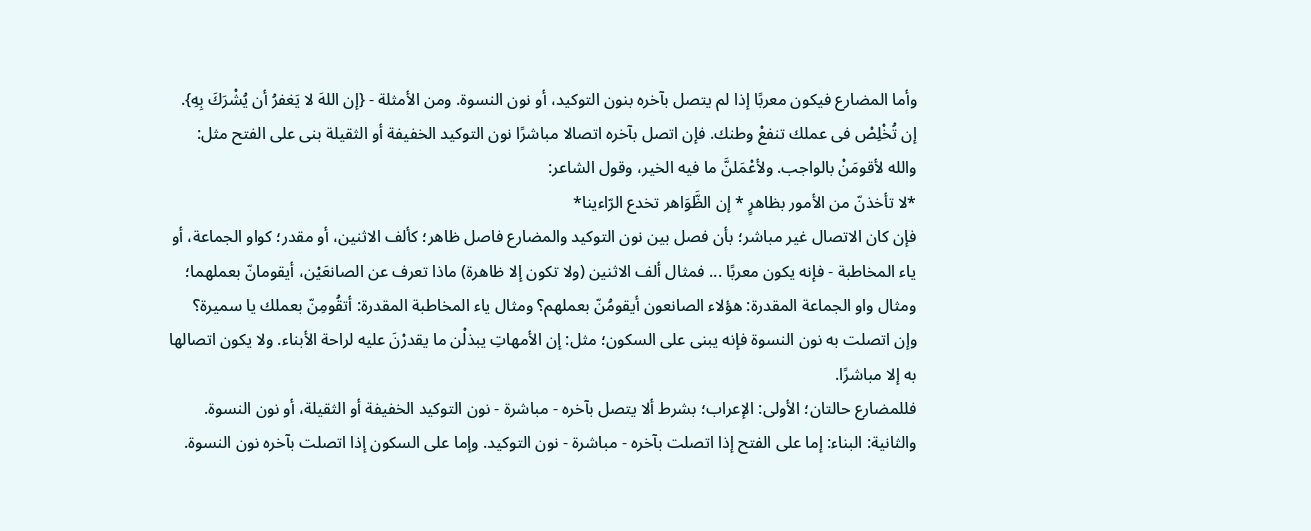وأما المضارع فيكون معربًا إذا لم يتصل بآخره بنون التوكيد، أو نون النسوة. ومن الأمثلة - {إن اللهَ لا يَغفرُ أن يُشْرَكَ بِهِ}. إن تُخْلِصْ فى عملك تنفعْ وطنك. فإن اتصل بآخره اتصالا مباشرًا نون التوكيد الخفيفة أو الثقيلة بنى على الفتح مثل: والله لأقومَنْ بالواجب. ولأعْمَلنَّ ما فيه الخير، وقول الشاعر:
*لا تأخذنّ من الأمور بظاهرٍ * إن الظَّوَاهر تخدع الرّاءينا*
فإن كان الاتصال غير مباشر؛ بأن فصل بين نون التوكيد والمضارع فاصل ظاهر؛ كألف الاثنين، أو مقدر؛ كواو الجماعة، أو ياء المخاطبة - فإنه يكون معربًا ... فمثال ألف الاثنين (ولا تكون إلا ظاهرة) ماذا تعرف عن الصانعَيْن، أيقومانّ بعملهما؛ ومثال واو الجماعة المقدرة: هؤلاء الصانعون أيقومُنّ بعملهم؟ ومثال ياء المخاطبة المقدرة: أتقُومِنّ بعملك يا سميرة؟
وإن اتصلت به نون النسوة فإنه يبنى على السكون؛ مثل: إن الأمهاتِ يبذلْن ما يقدرْنَ عليه لراحة الأبناء. ولا يكون اتصالها به إلا مباشرًا.
فللمضارع حالتان؛ الأولى: الإعراب؛ بشرط ألا يتصل بآخره - مباشرة - نون التوكيد الخفيفة أو الثقيلة، أو نون النسوة.
والثانية: البناء: إما على الفتح إذا اتصلت بآخره - مباشرة - نون التوكيد. وإما على السكون إذا اتصلت بآخره نون النسوة.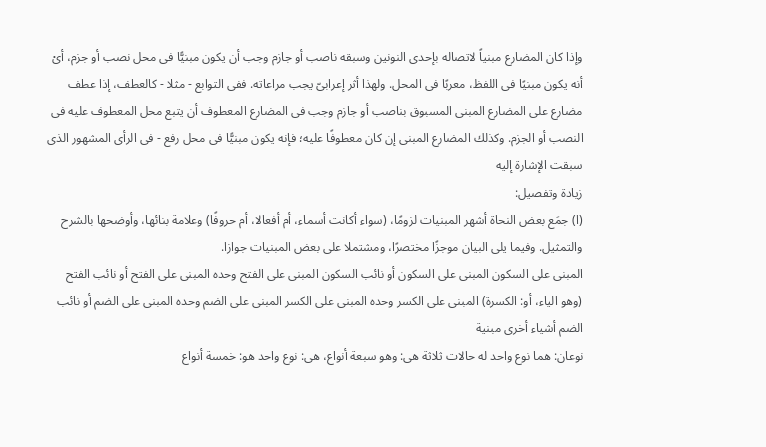وإذا كان المضارع مبنياً لاتصاله بإحدى النونين وسبقه ناصب أو جازم وجب أن يكون مبنيًّا فى محل نصب أو جزم، أىْ أنه يكون مبنيًا فى اللفظ، معربًا فى المحل. ولهذا أثر إعرابىّ يجب مراعاته. ففى التوابع - مثلا - كالعطف، إذا عطف مضارع على المضارع المبنى المسبوق بناصب أو جازم وجب فى المضارع المعطوف أن يتبع محل المعطوف عليه فى النصب أو الجزم. وكذلك المضارع المبنى إن كان معطوفًا عليه؛ فإنه يكون مبنيًّا فى محل رفع - فى الرأى المشهور الذى سبقت الإشارة إليه
زيادة وتفصيل:
(ا) جمَع بعض النحاة أشهر المبنيات لزومًا، (سواء أكانت أسماء، أم أفعالا، أم حروفًا) وعلامة بنائها، وأوضحها بالشرح والتمثيل. وفيما يلى البيان موجزًا مختصرًا، ومشتملا على بعض المبنيات جوازا.
المبنى على السكون المبنى على السكون أو نائب السكون المبنى على الفتح وحده المبنى على الفتح أو نائب الفتح (وهو الياء، أو: الكسرة) المبنى على الكسر وحده المبنى على الكسر المبنى على الضم وحده المبنى على الضم أو نائب الضم أشياء أخرى مبنية
نوعان: هما نوع واحد له حالات ثلاثة هى: وهو سبعة أنواع، هى: نوع واحد هو: خمسة أنواع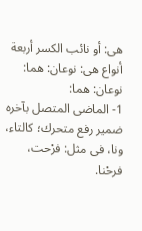هى: أو نائب الكسر أربعة أنواع هى: نوعان: هما: نوعان: هما:
1- الماضى المتصل بآخره ضمير رفع متحرك؛ كالتاء، ونا، فى مثل: فرْحت، فرحْنا.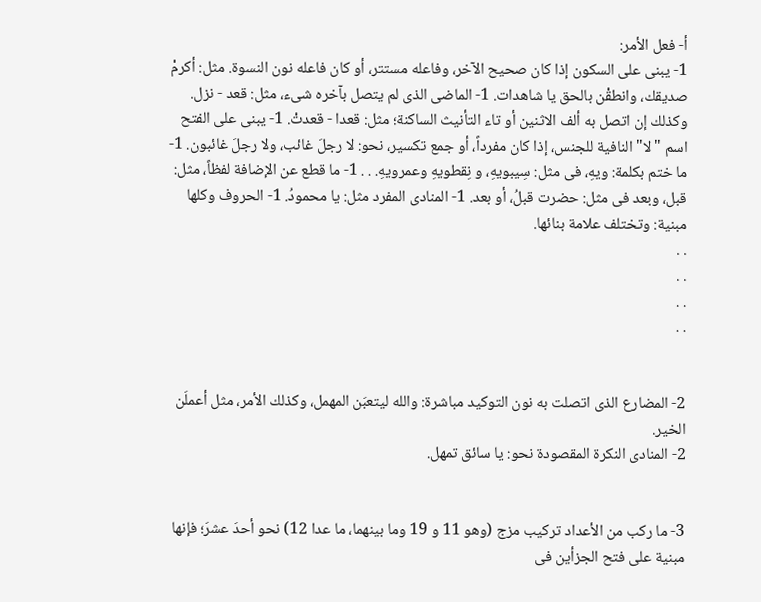أ- فعل الأمر:
1- يبنى على السكون إذا كان صحيح الآخر، وفاعله مستتر، أو كان فاعله نون النسوة. مثل: أكرمْ صديقك، وانطقْن بالحق يا شاهدات. 1- الماضى الذى لم يتصل بآخره شىء، مثل: قعد - نزل. وكذلك إن اتصل به ألف الاثنين أو تاء التأنيث الساكنة؛ مثل: قعدا - قعدتْ. 1- يبنى على الفتح اسم "لا" النافية للجنس، إذا كان مفرداً، أو جمع تكسير، نحو: لا رجلَ غائب، ولا رجلَ غائبون. 1- ما ختم بكلمة: ويهِ، فى مثل: سِيبويهِ، و نِقطويهِ وعمرويهِ. . . 1- ما قطع عن الإضافة لفظاً، مثل: قبل، وبعد فى مثل: حضرت قبلُ، أو بعد. 1- المنادى المفرد مثل: يا محمودُ. 1- الحروف وكلها مبنية: وتختلف علامة بنائها.
. .
. .
. .
. .


2- المضارع الذى اتصلت به نون التوكيد مباشرة: والله ليتعبَن المهمل، وكذلك الأمر، مثل أعملَن الخير.
2- المنادى النكرة المقصودة نحو: يا سائق تمهل.


3- ما ركب من الأعداد تركيب مزج (وهو 11 و 19 وما بينهما، ما عدا 12) نحو أحدَ عشرَ؛ فإنها مبنية على فتح الجزأين فى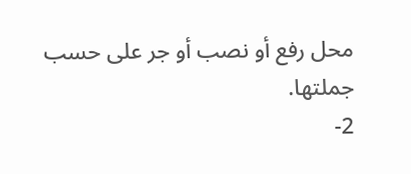محل رفع أو نصب أو جر على حسب جملتها.
2-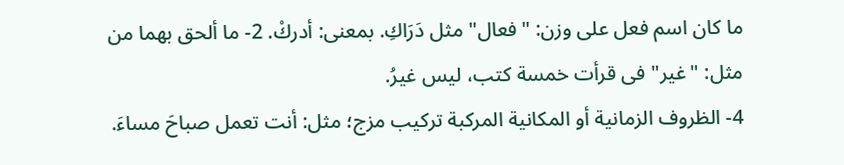ما كان اسم فعل على وزن: "فعال" مثل دَرَاكِ. بمعنى: أدركْ. 2- ما ألحق بهما من مثل: "غير" فى قرأت خمسة كتب، ليس غيرُ.
4- الظروف الزمانية أو المكانية المركبة تركيب مزج؛ مثل: أنت تعمل صباحَ مساءَ.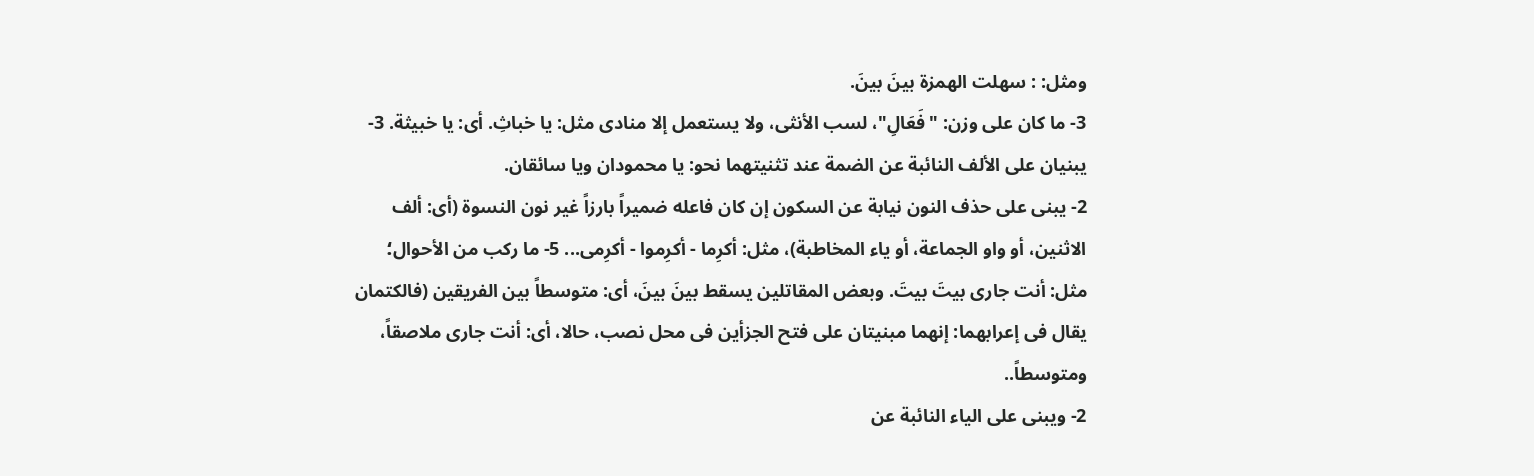ومثل: : سهلت الهمزة بينَ بينَ.
3- ما كان على وزن: "فَعَالِ"، لسب الأنثى، ولا يستعمل إلا منادى مثل: يا خباثِ. أى: يا خبيثة. 3- يبنيان على الألف النائبة عن الضمة عند تثنيتهما نحو: يا محمودان ويا سائقان.
2- يبنى على حذف النون نيابة عن السكون إن كان فاعله ضميراً بارزاً غير نون النسوة (أى: ألف الاثنين، أو واو الجماعة، أو ياء المخاطبة)، مثل: أكرِما - أكرِموا - أكرِمى... 5- ما ركب من الأحوال؛ مثل: أنت جارى بيتَ بيتَ. وبعض المقاتلين يسقط بينَ بينَ، أى: متوسطاً بين الفريقين (فالكتمان يقال فى إعرابهما: إنهما مبنيتان على فتح الجزأين فى محل نصب، حالا، أى: أنت جارى ملاصقاً، ومتوسطاً..
2- ويبنى على الياء النائبة عن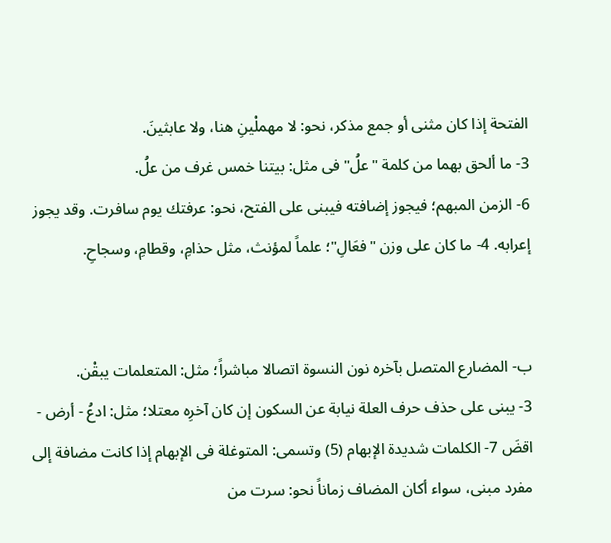الفتحة إذا كان مثنى أو جمع مذكر، نحو: لا مهملْينِ هنا، ولا عابثينَ.
3- ما ألحق بهما من كلمة "علُ" فى مثل: بيتنا خمس غرف من علُ.
6- الزمن المبهم؛ فيجوز إضافته فيبنى على الفتح، نحو: عرفتك يوم سافرت. وقد يجوز إعرابه. 4- ما كان على وزن "فعَالِ"؛ علماً لمؤنث، مثل حذامِ، وقطامِ، وسجاحِ.


ب- المضارع المتصل بآخره نون النسوة اتصالا مباشراً؛ مثل: المتعلمات يبقْن.
3- يبنى على حذف حرف العلة نيابة عن السكون إن كان آخرِه معتلا؛ مثل: ادعُ - أرض - اقضَ 7- الكلمات شديدة الإبهام (5) وتسمى: المتوغلة فى الإبهام إذا كانت مضافة إلى مفرد مبنى، سواء أكان المضاف زماناً نحو: سرت من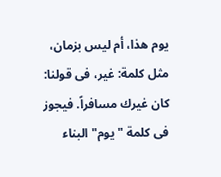يوم هذا، أم ليس بزمان، مثل كلمة: غير، فى قولنا: كان غيرك مسافراً. فيجوز فى كلمة "يوم" البناء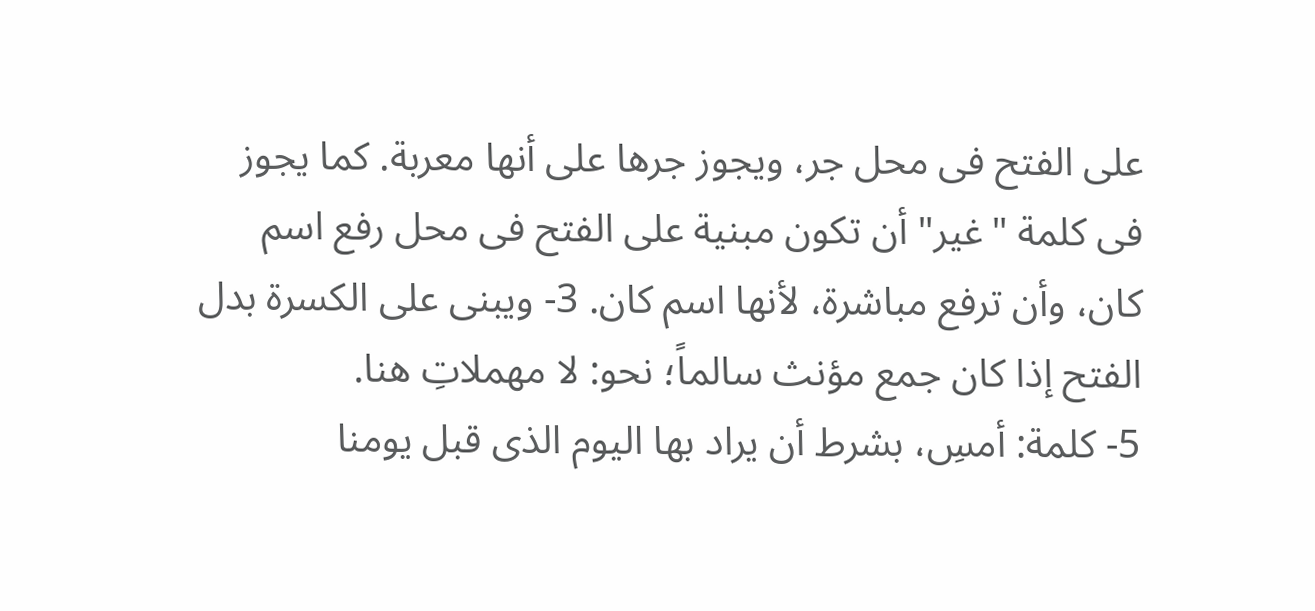على الفتح فى محل جر، ويجوز جرها على أنها معربة. كما يجوز فى كلمة "غير" أن تكون مبنية على الفتح فى محل رفع اسم كان، وأن ترفع مباشرة، لأنها اسم كان. 3- ويبنى على الكسرة بدل الفتح إذا كان جمع مؤنث سالماً؛ نحو: لا مهملاتِ هنا.
5- كلمة: أمسِ، بشرط أن يراد بها اليوم الذى قبل يومنا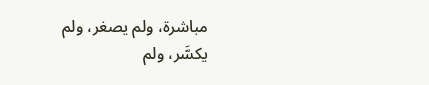مباشرة، ولم يصغر، ولم يكسَّر، ولم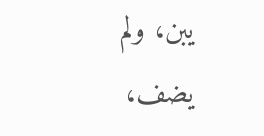يبن، ولم يضف،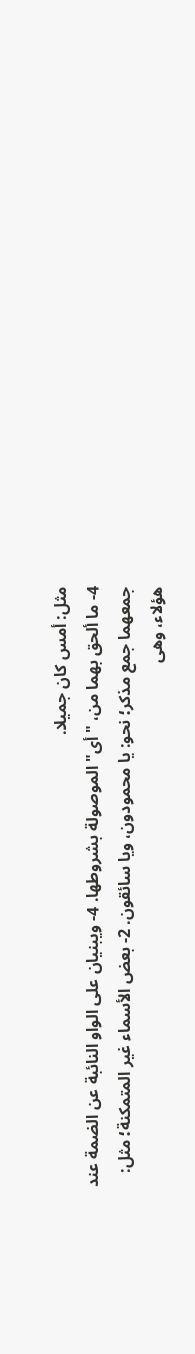مثل: أمس كان جميلا.
4- ما ألحق بهما من، "أى" الموصولة بشروطها. 4- ويبنيان على الواو النائبة عن الضمة عند جمعهما جمع مذكر؛ نحو: يا محمودون، ويا سائقون. 2- بعض الأسماء غير المتمكنة؛ مثل: هؤلاء، وهى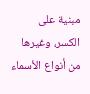مبنية على الكسر، وغيرها من أنواع الأسماء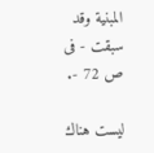المبنية وقد سبقت - فى ص 72 -.

ليست هناك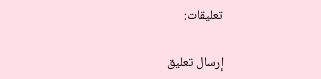تعليقات:

إرسال تعليق